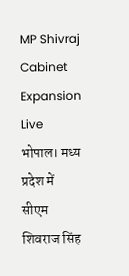MP Shivraj Cabinet Expansion Live भोपाल। मध्य प्रदेश में सीएम शिवराज सिंह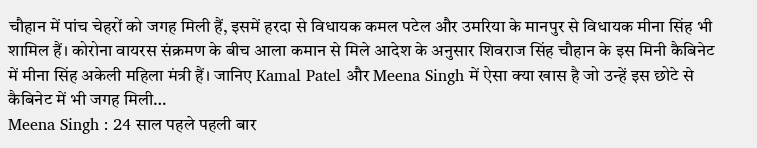चौहान में पांच चेहरों को जगह मिली हैं, इसमें हरदा से विधायक कमल पटेल और उमरिया के मानपुर से विधायक मीना सिंह भी शामिल हैं। कोरोना वायरस संक्रमण के बीच आला कमान से मिले आदेश के अनुसार शिवराज सिंह चौहान के इस मिनी कैबिनेट में मीना सिंह अकेली महिला मंत्री हैं। जानिए Kamal Patel और Meena Singh में ऐसा क्या खास है जो उन्हें इस छोटे से कैबिनेट में भी जगह मिली…
Meena Singh : 24 साल पहले पहली बार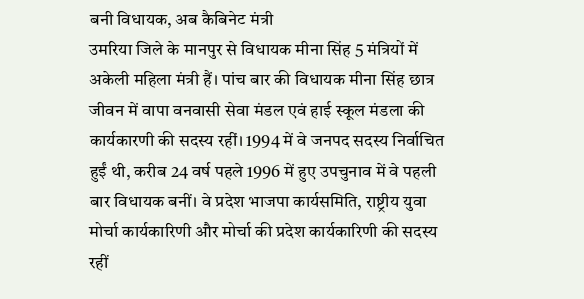बनी विधायक, अब कैबिनेट मंत्री
उमरिया जिले के मानपुर से विधायक मीना सिंह 5 मंत्रियों में अकेली महिला मंत्री हैं। पांच बार की विधायक मीना सिंह छात्र जीवन में वापा वनवासी सेवा मंडल एवं हाई स्कूल मंडला की कार्यकारणी की सदस्य रहीं। 1994 में वे जनपद सदस्य निर्वाचित हुईं थी, करीब 24 वर्ष पहले 1996 में हुए उपचुनाव में वे पहली बार विधायक बनीं। वे प्रदेश भाजपा कार्यसमिति, राष्ट्रीय युवा मोर्चा कार्यकारिणी और मोर्चा की प्रदेश कार्यकारिणी की सदस्य रहीं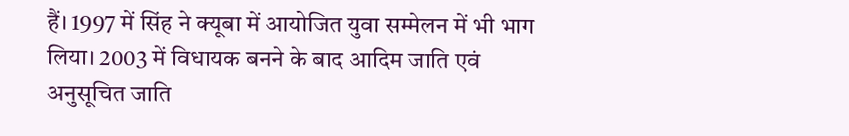हैं। 1997 में सिंह ने क्यूबा में आयोजित युवा सम्मेलन में भी भाग लिया। 2003 में विधायक बनने के बाद आदिम जाति एवं अनुसूचित जाति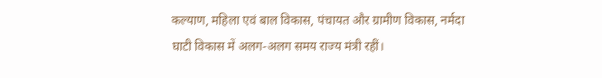कल्याण, महिला एवं बाल विकास, पंचायत और ग्रामीण विकास, नर्मदा घाटी विकास में अलग-अलग समय राज्य मंत्री रहीं।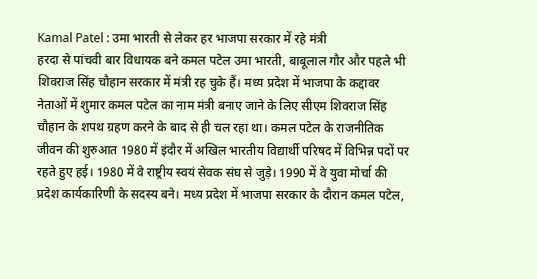Kamal Patel : उमा भारती से लेकर हर भाजपा सरकार में रहे मंत्री
हरदा से पांचवी बार विधायक बने कमल पटेल उमा भारती, बाबूलाल गौर और पहले भी शिवराज सिंह चौहान सरकार में मंत्री रह चुके हैं। मध्य प्रदेश में भाजपा के कद्दावर नेताओं में शुमार कमल पटेल का नाम मंत्री बनाए जाने के लिए सीएम शिवराज सिंह चौहान के शपथ ग्रहण करने के बाद से ही चल रहा था। कमल पटेल के राजनीतिक जीवन की शुरुआत 1980 में इंदौर में अखिल भारतीय विद्यार्थी परिषद में विभिन्न पदों पर रहते हुए हई। 1980 में वे राष्ट्रीय स्वयं सेवक संघ से जुड़े। 1990 में वे युवा मोर्चा की प्रदेश कार्यकारिणी के सदस्य बने। मध्य प्रदेश में भाजपा सरकार के दौरान कमल पटेल,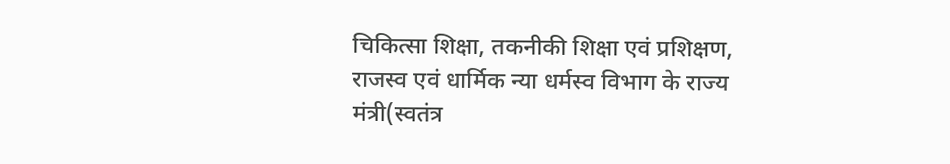चिकित्सा शिक्षा, तकनीकी शिक्षा एवं प्रशिक्षण, राजस्व एवं धार्मिक न्या धर्मस्व विभाग के राज्य मंत्री(स्वतंत्र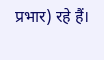प्रभार) रहे हैं।